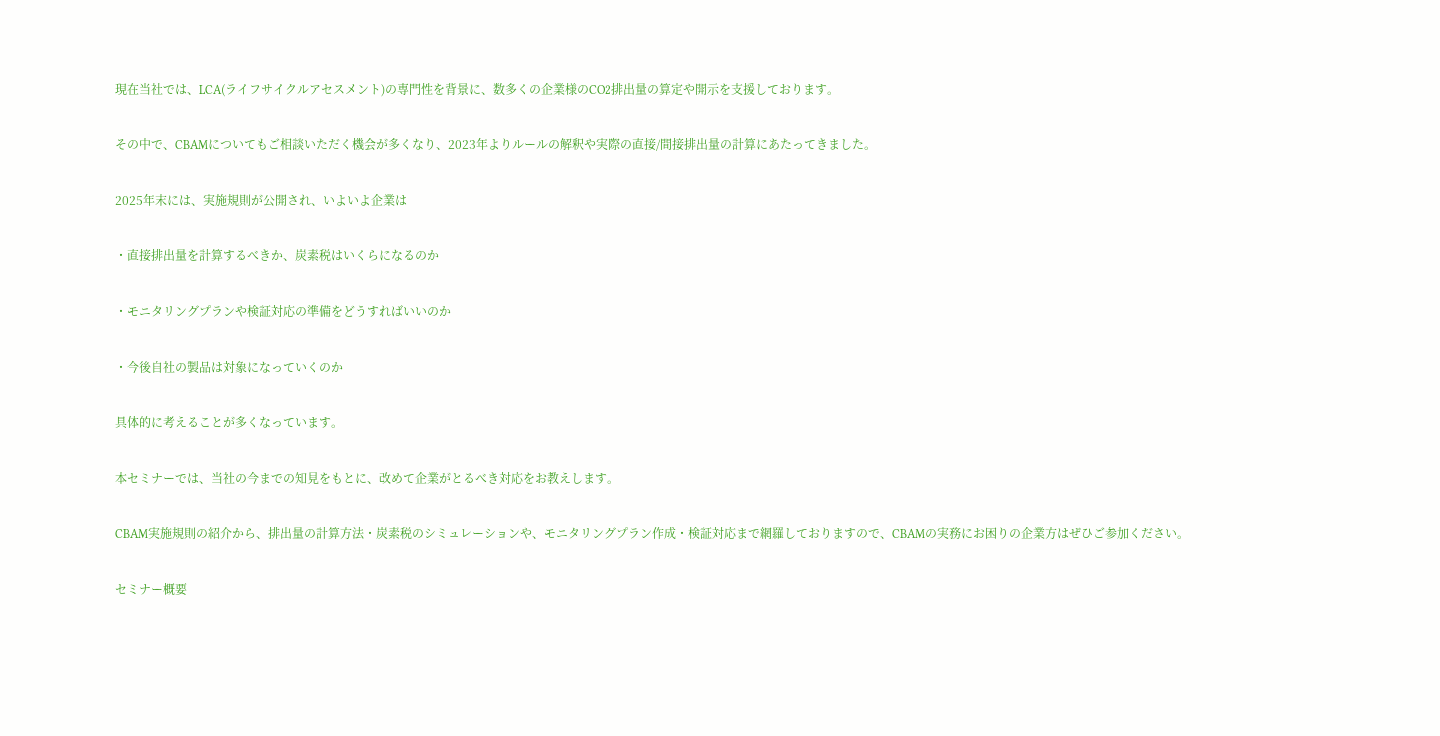現在当社では、LCA(ライフサイクルアセスメント)の専門性を背景に、数多くの企業様のCO2排出量の算定や開示を支援しております。

その中で、CBAMについてもご相談いただく機会が多くなり、2023年よりルールの解釈や実際の直接/間接排出量の計算にあたってきました。

2025年末には、実施規則が公開され、いよいよ企業は

・直接排出量を計算するべきか、炭素税はいくらになるのか

・モニタリングプランや検証対応の準備をどうすればいいのか

・今後自社の製品は対象になっていくのか

具体的に考えることが多くなっています。

本セミナーでは、当社の今までの知見をもとに、改めて企業がとるべき対応をお教えします。

CBAM実施規則の紹介から、排出量の計算方法・炭素税のシミュレーションや、モニタリングプラン作成・検証対応まで網羅しておりますので、CBAMの実務にお困りの企業方はぜひご参加ください。

セミナー概要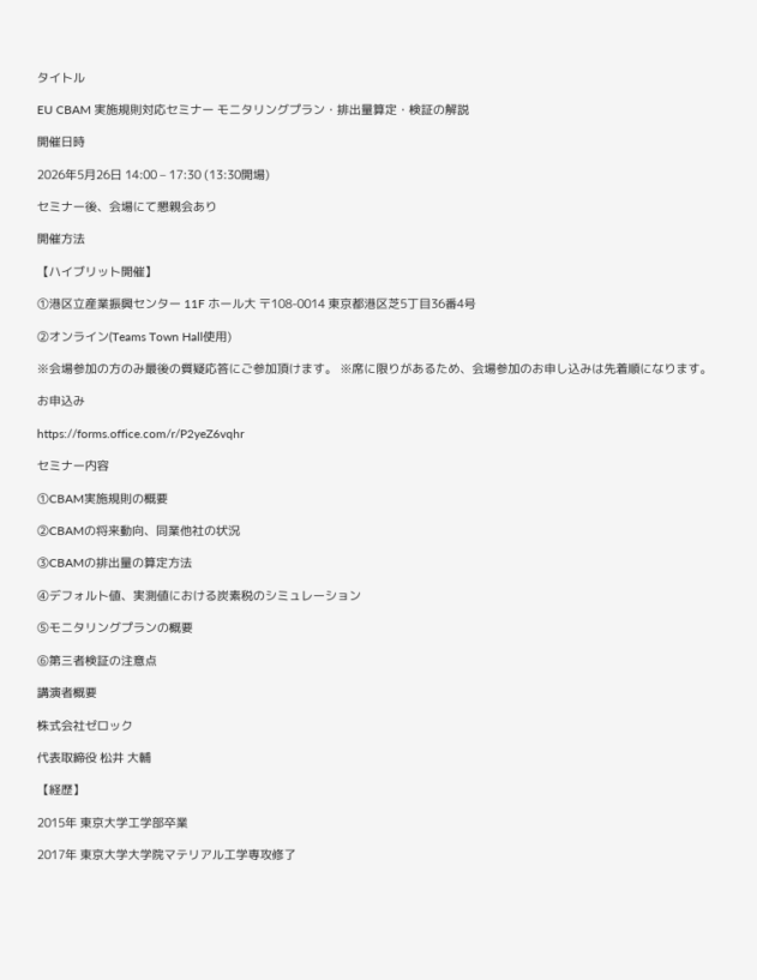タイトル

EU CBAM 実施規則対応セミナー モニタリングプラン・排出量算定・検証の解説

開催日時

2026年5月26日 14:00 – 17:30 (13:30開場)

セミナー後、会場にて懇親会あり

開催方法

【ハイブリット開催】

➀港区立産業振興センター 11F ホール大 〒108-0014 東京都港区芝5丁目36番4号

➁オンライン(Teams Town Hall使用)

※会場参加の方のみ最後の質疑応答にご参加頂けます。 ※席に限りがあるため、会場参加のお申し込みは先着順になります。

お申込み

https://forms.office.com/r/P2yeZ6vqhr

セミナー内容

➀CBAM実施規則の概要

➁CBAMの将来動向、同業他社の状況

➂CBAMの排出量の算定方法

➃デフォルト値、実測値における炭素税のシミュレーション

➄モニタリングプランの概要

➅第三者検証の注意点

講演者概要

株式会社ゼロック

代表取締役 松井 大輔

【経歴】

2015年 東京大学工学部卒業

2017年 東京大学大学院マテリアル工学専攻修了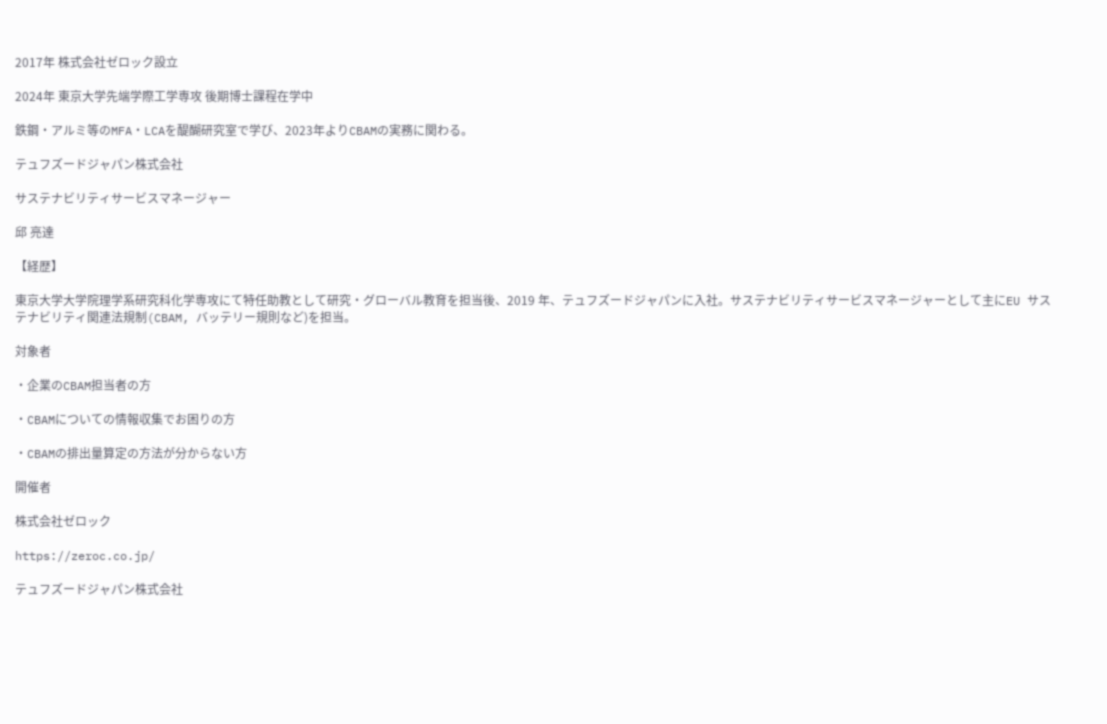2017年 株式会社ゼロック設立

2024年 東京大学先端学際工学専攻 後期博士課程在学中

鉄鋼・アルミ等のMFA・LCAを醍醐研究室で学び、2023年よりCBAMの実務に関わる。

テュフズードジャパン株式会社

サステナビリティサービスマネージャー

邱 亮達

【経歴】

東京大学大学院理学系研究科化学専攻にて特任助教として研究・グローバル教育を担当後、2019 年、テュフズードジャパンに入社。サステナビリティサービスマネージャーとして主にEU サステナビリティ関連法規制(CBAM, バッテリー規則など)を担当。

対象者

・企業のCBAM担当者の方

・CBAMについての情報収集でお困りの方

・CBAMの排出量算定の方法が分からない方

開催者

株式会社ゼロック

https://zeroc.co.jp/

テュフズードジャパン株式会社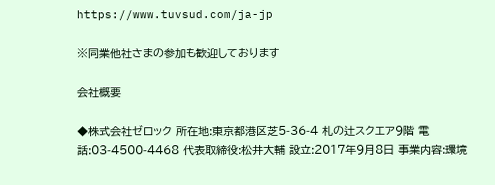https://www.tuvsud.com/ja-jp

※同業他社さまの参加も歓迎しております

会社概要

◆株式会社ゼロック 所在地:東京都港区芝5-36-4 札の辻スクエア9階 電話:03-4500-4468 代表取締役:松井大輔 設立:2017年9月8日 事業内容:環境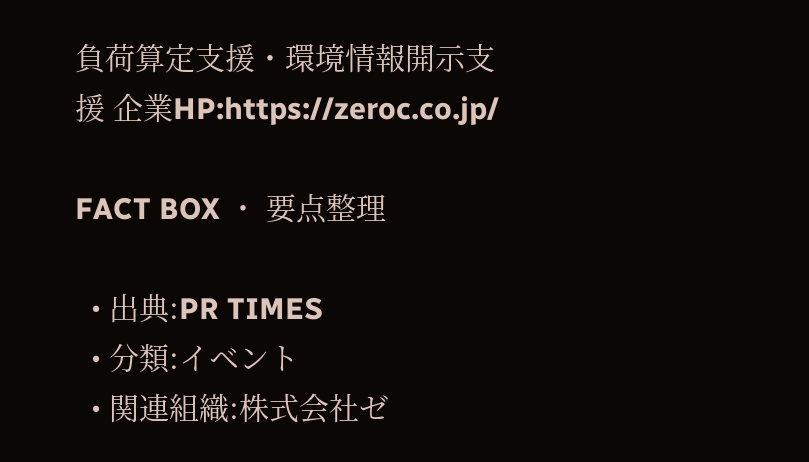負荷算定支援・環境情報開示支援 企業HP:https://zeroc.co.jp/

FACT BOX ・ 要点整理

  • 出典:PR TIMES
  • 分類:イベント
  • 関連組織:株式会社ゼ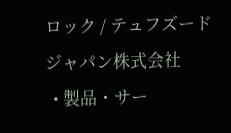ロック / テュフズードジャパン株式会社
  • 製品・サー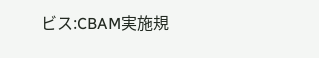ビス:CBAM実施規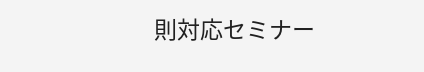則対応セミナー